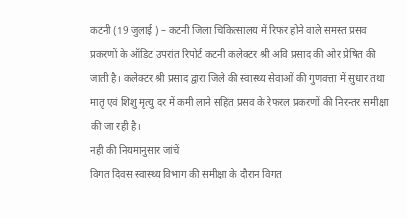कटनी (19 जुलाई ) – कटनी जिला चिकित्सालय में रिफर होने वाले समस्त प्रसव प्रकरणों के ऑडिट उपरांत रिपोर्ट कटनी कलेक्टर श्री अवि प्रसाद की ओर प्रेषित की जाती है। कलेक्टर श्री प्रसाद द्वारा जिले की स्वास्थ्य सेवाओं की गुणवत्ता में सुधार तथा मातृ एवं शिशु मृत्यु दर में कमी लाने सहित प्रसव के रेफरल प्रकरणों की निरन्तर समीक्षा की जा रही है।
नही की नियमानुसार जांचें
विगत दिवस स्वास्थ्य विभाग की समीक्षा के दौरान विगत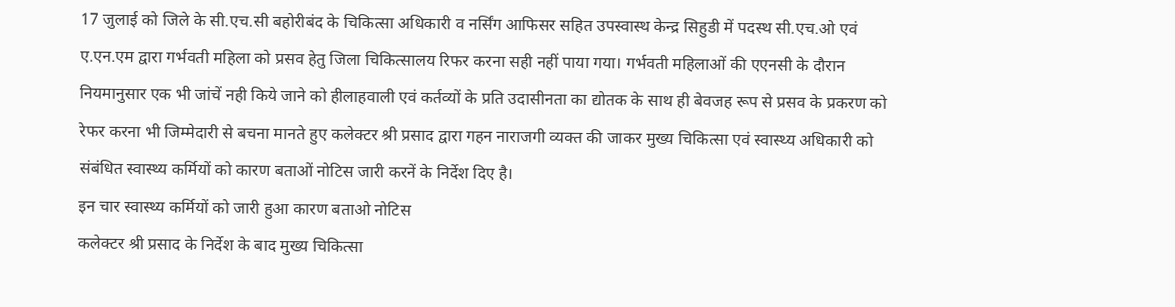17 जुलाई को जिले के सी.एच.सी बहोरीबंद के चिकित्सा अधिकारी व नर्सिंग आफिसर सहित उपस्वास्थ केन्द्र सिहुडी में पदस्थ सी.एच.ओ एवं ए.एन.एम द्वारा गर्भवती महिला को प्रसव हेतु जिला चिकित्सालय रिफर करना सही नहीं पाया गया। गर्भवती महिलाओं की एएनसी के दौरान नियमानुसार एक भी जांचें नही किये जाने को हीलाहवाली एवं कर्तव्यों के प्रति उदासीनता का द्योतक के साथ ही बेवजह रूप से प्रसव के प्रकरण को रेफर करना भी जिम्मेदारी से बचना मानते हुए कलेक्टर श्री प्रसाद द्वारा गहन नाराजगी व्यक्त की जाकर मुख्य चिकित्सा एवं स्वास्थ्य अधिकारी को संबंधित स्वास्थ्य कर्मियों को कारण बताओं नोटिस जारी करनें के निर्देश दिए है।
इन चार स्वास्थ्य कर्मियों को जारी हुआ कारण बताओ नोटिस
कलेक्टर श्री प्रसाद के निर्देश के बाद मुख्य चिकित्सा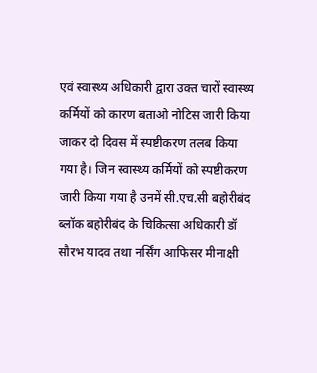एवं स्वास्थ्य अधिकारी द्वारा उक्त चारों स्वास्थ्य कर्मियों को कारण बताओ नोटिस जारी किया जाकर दो दिवस में स्पष्टीकरण तलब किया गया है। जिन स्वास्थ्य कर्मियों को स्पष्टीकरण जारी किया गया है उनमें सी.एच.सी बहोरीबंद ब्लॉक बहोरीबंद के चिकित्सा अधिकारी डॉ सौरभ यादव तथा नर्सिंग आफिसर मीनाक्षी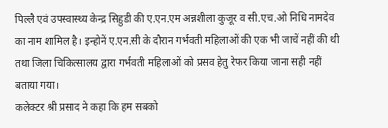पिल्लै एवं उपस्वास्थ्य केन्द्र सिहुडी की ए.एन.एम अन्नशीला कुजूर व सी.एच.ओ निधि नामदेव का नाम शामिल है। इन्होनें ए.एन.सी के दौरान गर्भवती महिलाओं की एक भी जाचें नहीं की थी तथा जिला चिकित्सालय द्वारा गर्भवती महिलाओं को प्रसव हेतु रेफर किया जाना सही नहीं बताया गया।
कलेक्टर श्री प्रसाद ने कहा कि हम सबको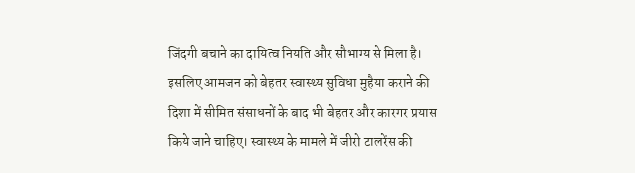जिंदगी बचाने का दायित्व नियति और सौभाग्य से मिला है। इसलिए आमजन को बेहतर स्वास्थ्य सुविधा मुहैया कराने की दिशा में सीमित संसाधनों के बाद भी बेहतर और कारगर प्रयास किये जाने चाहिए। स्वास्थ्य के मामले में जीरो टालरेंस की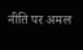नीति पर अमल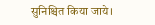सुनिश्चित किया जाये।